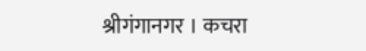श्रीगंगानगर । कचरा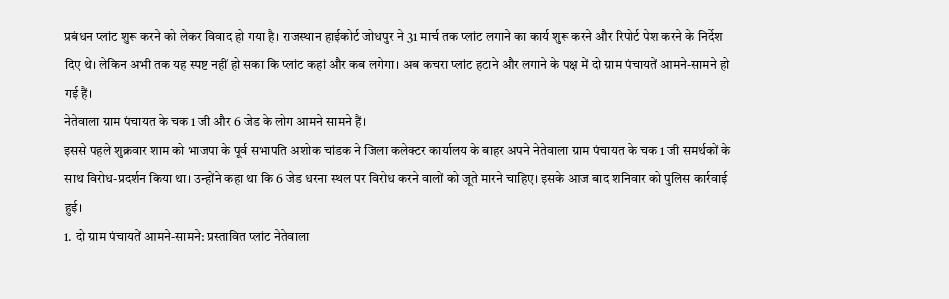प्रबंधन प्लांट शुरू करने को लेकर विवाद हो गया है। राजस्थान हाईकोर्ट जोधपुर ने 31 मार्च तक प्लांट लगाने का कार्य शुरू करने और रिपोर्ट पेश करने के निर्देश दिए थे। लेकिन अभी तक यह स्पष्ट नहीं हो सका कि प्लांट कहां और कब लगेगा। अब कचरा प्लांट हटाने और लगाने के पक्ष में दो ग्राम पंचायतें आमने-सामने हो गई हैं।
नेतेवाला ग्राम पंचायत के चक 1 जी और 6 जेड के लोग आमने सामने हैं।
इससे पहले शुक्रवार शाम को भाजपा के पूर्व सभापति अशोक चांडक ने जिला कलेक्टर कार्यालय के बाहर अपने नेतेवाला ग्राम पंचायत के चक 1 जी समर्थकों के साथ विरोध-प्रदर्शन किया था। उन्होंने कहा था कि 6 जेड धरना स्थल पर विरोध करने वालों को जूते मारने चाहिए। इसके आज बाद शनिवार को पुलिस कार्रवाई हुई।
1. दो ग्राम पंचायतें आमने-सामने: प्रस्तावित प्लांट नेतेवाला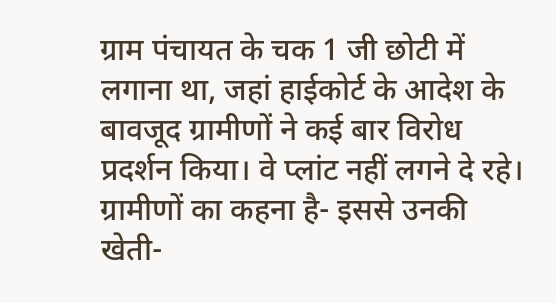ग्राम पंचायत के चक 1 जी छोटी में लगाना था, जहां हाईकोर्ट के आदेश के बावजूद ग्रामीणों ने कई बार विरोध प्रदर्शन किया। वे प्लांट नहीं लगने दे रहे। ग्रामीणों का कहना है- इससे उनकी खेती-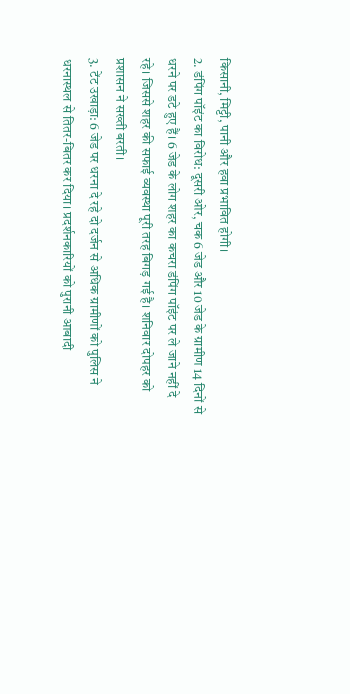किसानी, मिट्टी, पानी और हवा प्रभावित होगी।
2. डंपिंग पॉइंट का विरोध: दूसरी ओर, चक 6 जेड और 10 जेड के ग्रामीण 14 दिनों से धरने पर डटे हुए हैं। 6 जेड के लोग शहर का कचरा डंपिंग पॉइंट पर ले जाने नहीं दे रहे। जिससे शहर की सफाई व्यवस्था पूरी तरह बिगड़ गई है। शनिवार दोपहर को प्रशासन ने सख्ती बरती।
3. टेंट उखाड़ा: 6 जेड पर धरना दे रहे दो दर्जन से अधिक ग्रामीणों को पुलिस ने धरनास्थल से तितर-बितर कर दिया। प्रदर्शनकारियों को पुरानी आबादी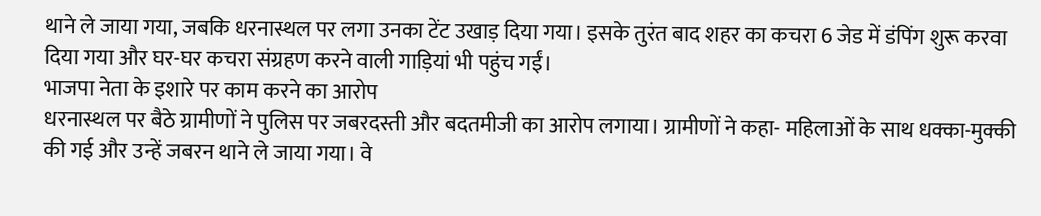थाने ले जाया गया, जबकि धरनास्थल पर लगा उनका टेंट उखाड़ दिया गया। इसके तुरंत बाद शहर का कचरा 6 जेड में डंपिंग शुरू करवा दिया गया और घर-घर कचरा संग्रहण करने वाली गाड़ियां भी पहुंच गईं।
भाजपा नेता के इशारे पर काम करने का आरोप
धरनास्थल पर बैठे ग्रामीणों ने पुलिस पर जबरदस्ती और बदतमीजी का आरोप लगाया। ग्रामीणों ने कहा- महिलाओं के साथ धक्का-मुक्की की गई और उन्हें जबरन थाने ले जाया गया। वे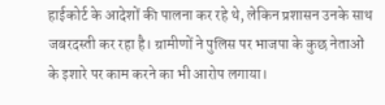हाईकोर्ट के आदेशों की पालना कर रहे थे, लेकिन प्रशासन उनके साथ जबरदस्ती कर रहा है। ग्रामीणों ने पुलिस पर भाजपा के कुछ नेताओं के इशारे पर काम करने का भी आरोप लगाया।